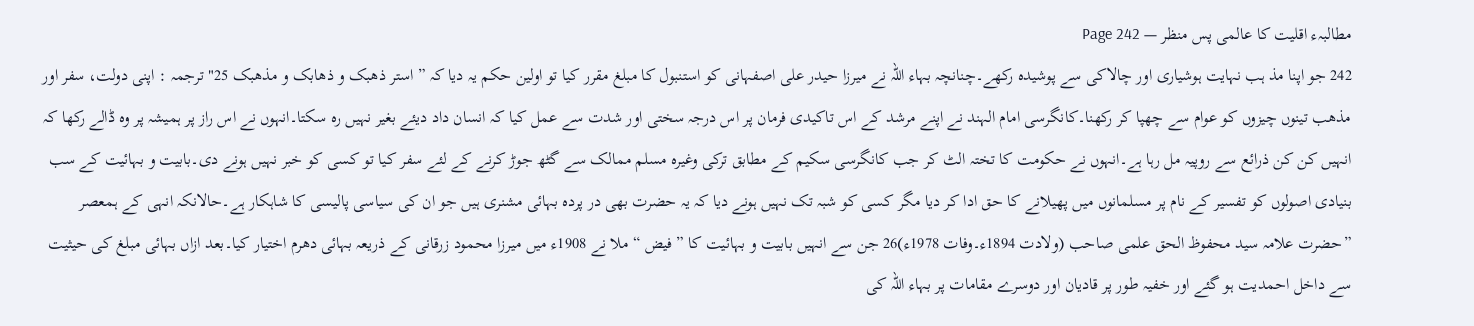مطالبہء اقلیت کا عالمی پس منظر — Page 242
242 جو اپنا مذ ہب نہایت ہوشیاری اور چالاکی سے پوشیدہ رکھے۔چنانچہ بہاء اللہ نے میرزا حیدر علی اصفہانی کو استنبول کا مبلغ مقرر کیا تو اولین حکم یہ دیا کہ ” استر ذهبک و ذهابک و مذهبک 25" ترجمہ : اپنی دولت، سفر اور مذھب تینوں چیزوں کو عوام سے چھپا کر رکھنا۔کانگرسی امام الہند نے اپنے مرشد کے اس تاکیدی فرمان پر اس درجہ سختی اور شدت سے عمل کیا کہ انسان داد دیئے بغیر نہیں رہ سکتا۔انہوں نے اس راز پر ہمیشہ پر وہ ڈالے رکھا کہ انہیں کن کن ذرائع سے روپیہ مل رہا ہے۔انہوں نے حکومت کا تختہ الٹ کر جب کانگرسی سکیم کے مطابق ترکی وغیرہ مسلم ممالک سے گٹھ جوڑ کرنے کے لئے سفر کیا تو کسی کو خبر نہیں ہونے دی۔بابیت و بہائیت کے سب بنیادی اصولوں کو تفسیر کے نام پر مسلمانوں میں پھیلانے کا حق ادا کر دیا مگر کسی کو شبہ تک نہیں ہونے دیا کہ یہ حضرت بھی در پردہ بہائی مشنری ہیں جو ان کی سیاسی پالیسی کا شاہکار ہے۔حالانکہ انہی کے ہمعصر ”حضرت علامہ سید محفوظ الحق علمی صاحب (ولادت 1894ء۔وفات 1978ء)26 جن سے انہیں بابیت و بہائیت کا ”فیض “ ملا نے 1908ء میں میرزا محمود زرقانی کے ذریعہ بہائی دھرم اختیار کیا۔بعد ازاں بہائی مبلغ کی حیثیت سے داخل احمدیت ہو گئے اور خفیہ طور پر قادیان اور دوسرے مقامات پر بہاء اللہ کی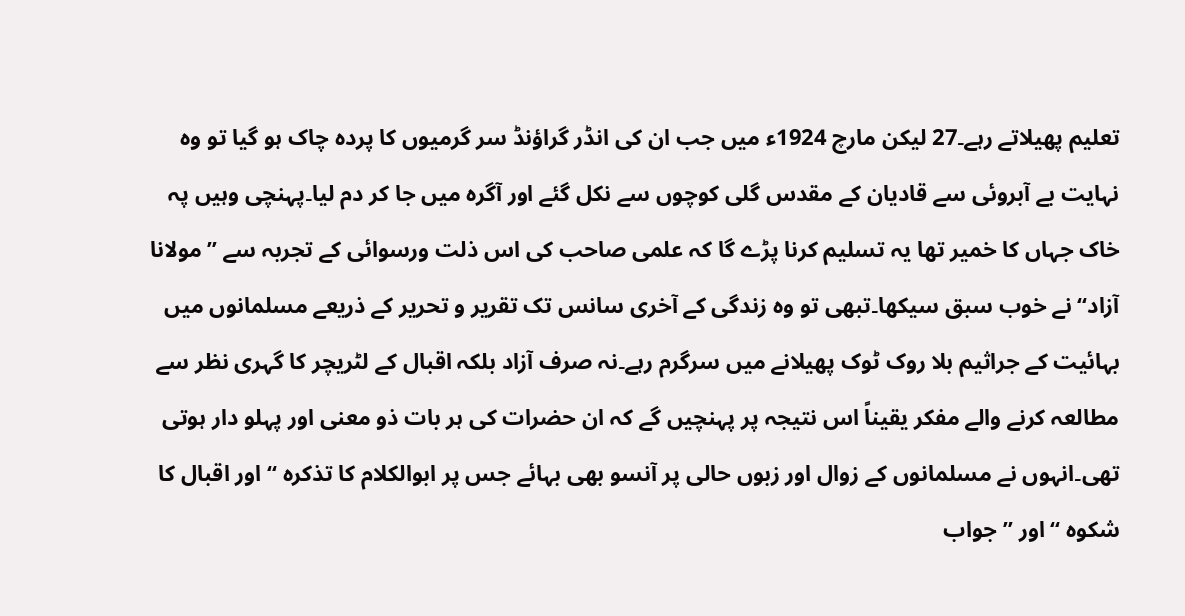تعلیم پھیلاتے رہے۔27 لیکن مارچ 1924ء میں جب ان کی انڈر گراؤنڈ سر گرمیوں کا پردہ چاک ہو گیا تو وہ نہایت بے آبروئی سے قادیان کے مقدس گلی کوچوں سے نکل گئے اور آگرہ میں جا کر دم لیا۔پہنچی وہیں پہ خاک جہاں کا خمیر تھا یہ تسلیم کرنا پڑے گا کہ علمی صاحب کی اس ذلت ورسوائی کے تجربہ سے ”مولانا آزاد“ نے خوب سبق سیکھا۔تبھی تو وہ زندگی کے آخری سانس تک تقریر و تحریر کے ذریعے مسلمانوں میں بہائیت کے جراثیم بلا روک ٹوک پھیلانے میں سرگرم رہے۔نہ صرف آزاد بلکہ اقبال کے لٹریچر کا گہری نظر سے مطالعہ کرنے والے مفکر یقیناً اس نتیجہ پر پہنچیں گے کہ ان حضرات کی ہر بات ذو معنی اور پہلو دار ہوتی تھی۔انہوں نے مسلمانوں کے زوال اور زبوں حالی پر آنسو بھی بہائے جس پر ابوالکلام کا تذکرہ “ اور اقبال کا شکوہ “ اور ”جواب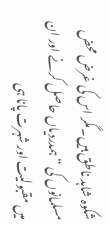شکوہ شاہد ناطق ہیں۔مگر اس کی غرض محض مسلمانوں کی “ ہمدردیاں حاصل کرنے اور ان میں مقبولیت اور شہرت پانا ہی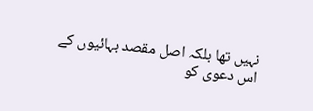نہیں تھا بلکہ اصل مقصد بہائیوں کے اس دعوی کو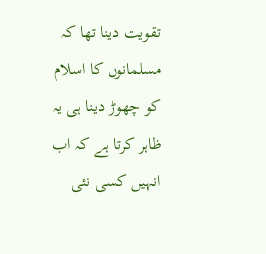تقویت دینا تھا کہ مسلمانوں کا اسلام کو چھوڑ دینا ہی یہ ظاہر کرتا ہے کہ اب انہیں کسی نئی